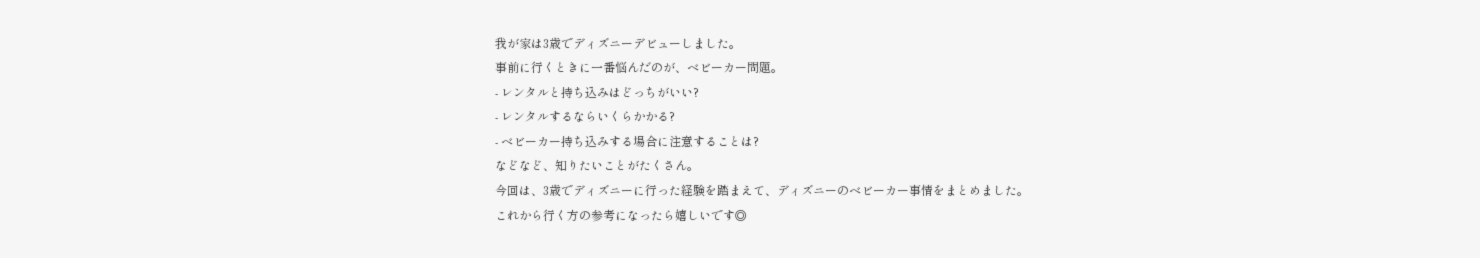我が家は3歳でディズニーデビューしました。
事前に行くときに一番悩んだのが、ベビーカー問題。
- レンタルと持ち込みはどっちがいい?
- レンタルするならいくらかかる?
- ベビーカー持ち込みする場合に注意することは?
などなど、知りたいことがたくさん。
今回は、3歳でディズニーに行った経験を踏まえて、ディズニーのベビーカー事情をまとめました。
これから行く方の参考になったら嬉しいです◎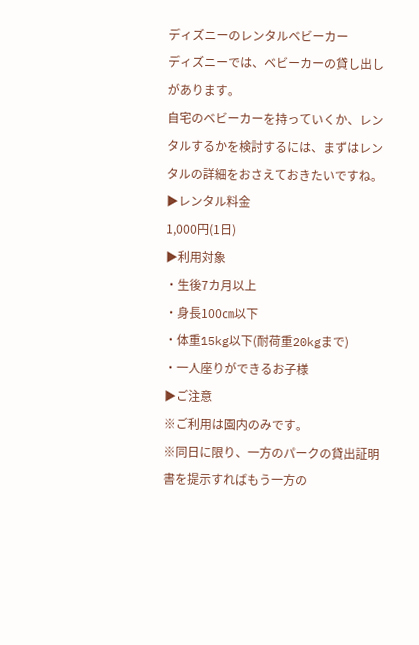ディズニーのレンタルベビーカー
ディズニーでは、ベビーカーの貸し出しがあります。
自宅のベビーカーを持っていくか、レンタルするかを検討するには、まずはレンタルの詳細をおさえておきたいですね。
▶レンタル料金
1,000円(1日)
▶利用対象
・生後7カ月以上
・身長100㎝以下
・体重15kg以下(耐荷重20kgまで)
・一人座りができるお子様
▶ご注意
※ご利用は園内のみです。
※同日に限り、一方のパークの貸出証明書を提示すればもう一方の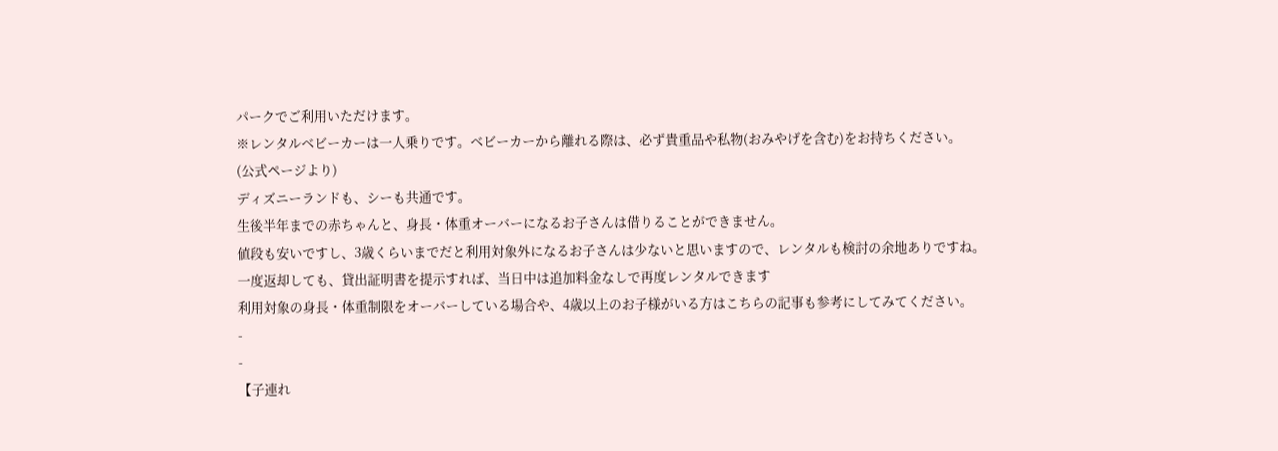パークでご利用いただけます。
※レンタルベビーカーは一人乗りです。ベビーカーから離れる際は、必ず貴重品や私物(おみやげを含む)をお持ちください。
(公式ページより)
ディズニーランドも、シーも共通です。
生後半年までの赤ちゃんと、身長・体重オーバーになるお子さんは借りることができません。
値段も安いですし、3歳くらいまでだと利用対象外になるお子さんは少ないと思いますので、レンタルも検討の余地ありですね。
一度返却しても、貸出証明書を提示すれば、当日中は追加料金なしで再度レンタルできます
利用対象の身長・体重制限をオーバーしている場合や、4歳以上のお子様がいる方はこちらの記事も参考にしてみてください。
-
-
【子連れ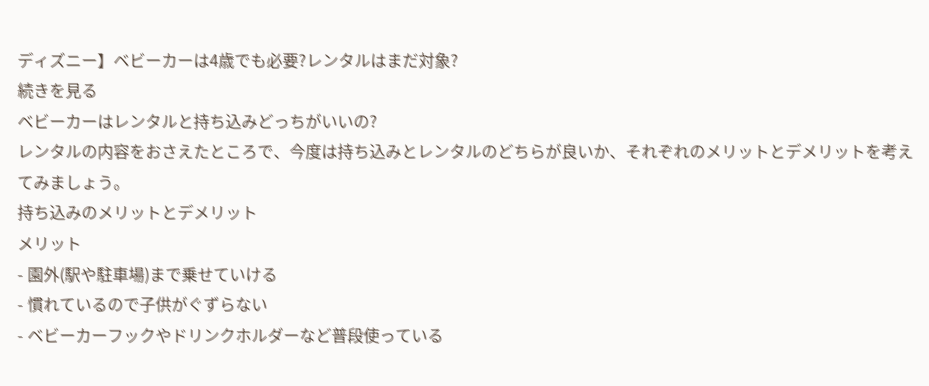ディズニー】ベビーカーは4歳でも必要?レンタルはまだ対象?
続きを見る
ベビーカーはレンタルと持ち込みどっちがいいの?
レンタルの内容をおさえたところで、今度は持ち込みとレンタルのどちらが良いか、それぞれのメリットとデメリットを考えてみましょう。
持ち込みのメリットとデメリット
メリット
- 園外(駅や駐車場)まで乗せていける
- 慣れているので子供がぐずらない
- ベビーカーフックやドリンクホルダーなど普段使っている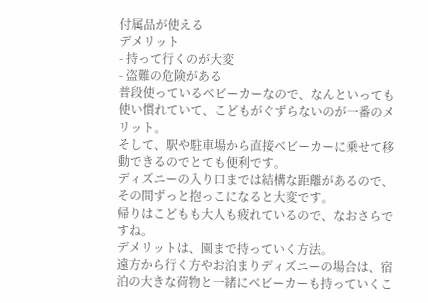付属品が使える
デメリット
- 持って行くのが大変
- 盗難の危険がある
普段使っているベビーカーなので、なんといっても使い慣れていて、こどもがぐずらないのが一番のメリット。
そして、駅や駐車場から直接ベビーカーに乗せて移動できるのでとても便利です。
ディズニーの入り口までは結構な距離があるので、その間ずっと抱っこになると大変です。
帰りはこどもも大人も疲れているので、なおさらですね。
デメリットは、園まで持っていく方法。
遠方から行く方やお泊まりディズニーの場合は、宿泊の大きな荷物と一緒にベビーカーも持っていくこ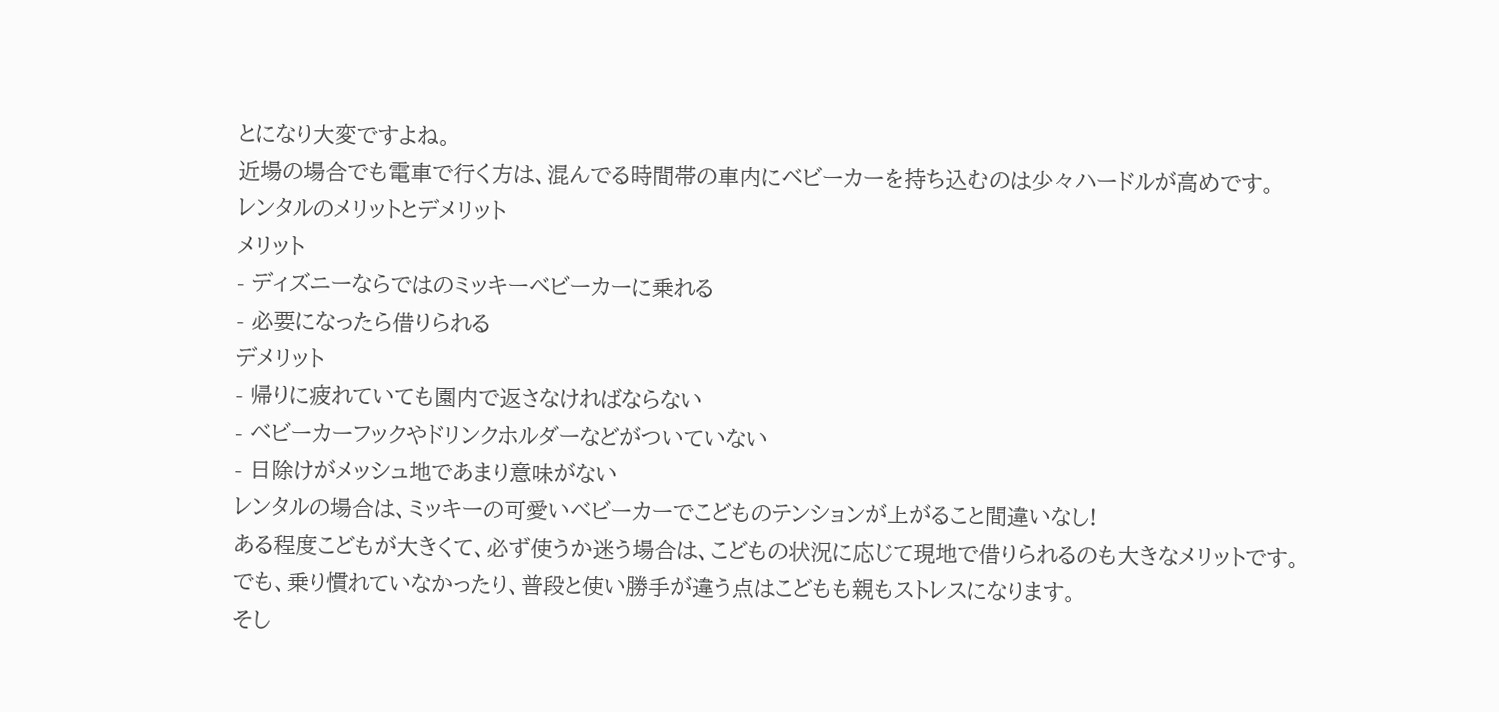とになり大変ですよね。
近場の場合でも電車で行く方は、混んでる時間帯の車内にベビーカーを持ち込むのは少々ハードルが高めです。
レンタルのメリットとデメリット
メリット
- ディズニーならではのミッキーベビーカーに乗れる
- 必要になったら借りられる
デメリット
- 帰りに疲れていても園内で返さなければならない
- ベビーカーフックやドリンクホルダーなどがついていない
- 日除けがメッシュ地であまり意味がない
レンタルの場合は、ミッキーの可愛いベビーカーでこどものテンションが上がること間違いなし!
ある程度こどもが大きくて、必ず使うか迷う場合は、こどもの状況に応じて現地で借りられるのも大きなメリットです。
でも、乗り慣れていなかったり、普段と使い勝手が違う点はこどもも親もストレスになります。
そし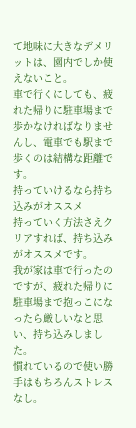て地味に大きなデメリットは、園内でしか使えないこと。
車で行くにしても、疲れた帰りに駐車場まで歩かなければなりませんし、電車でも駅まで歩くのは結構な距離です。
持っていけるなら持ち込みがオススメ
持っていく方法さえクリアすれば、持ち込みがオススメです。
我が家は車で行ったのですが、疲れた帰りに駐車場まで抱っこになったら厳しいなと思い、持ち込みしました。
慣れているので使い勝手はもちろんストレスなし。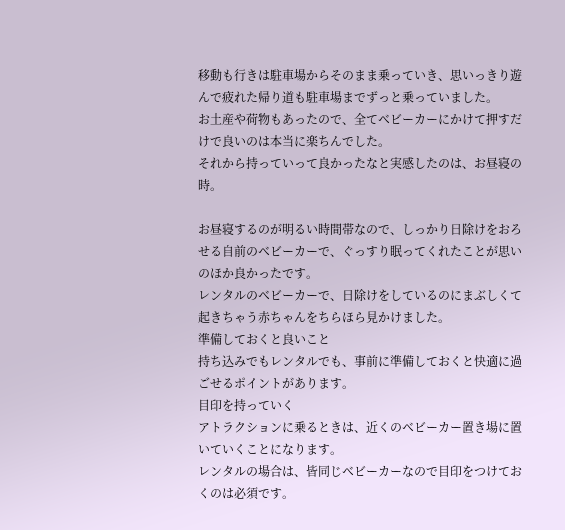移動も行きは駐車場からそのまま乗っていき、思いっきり遊んで疲れた帰り道も駐車場までずっと乗っていました。
お土産や荷物もあったので、全てベビーカーにかけて押すだけで良いのは本当に楽ちんでした。
それから持っていって良かったなと実感したのは、お昼寝の時。

お昼寝するのが明るい時間帯なので、しっかり日除けをおろせる自前のベビーカーで、ぐっすり眠ってくれたことが思いのほか良かったです。
レンタルのベビーカーで、日除けをしているのにまぶしくて起きちゃう赤ちゃんをちらほら見かけました。
準備しておくと良いこと
持ち込みでもレンタルでも、事前に準備しておくと快適に過ごせるポイントがあります。
目印を持っていく
アトラクションに乗るときは、近くのベビーカー置き場に置いていくことになります。
レンタルの場合は、皆同じベビーカーなので目印をつけておくのは必須です。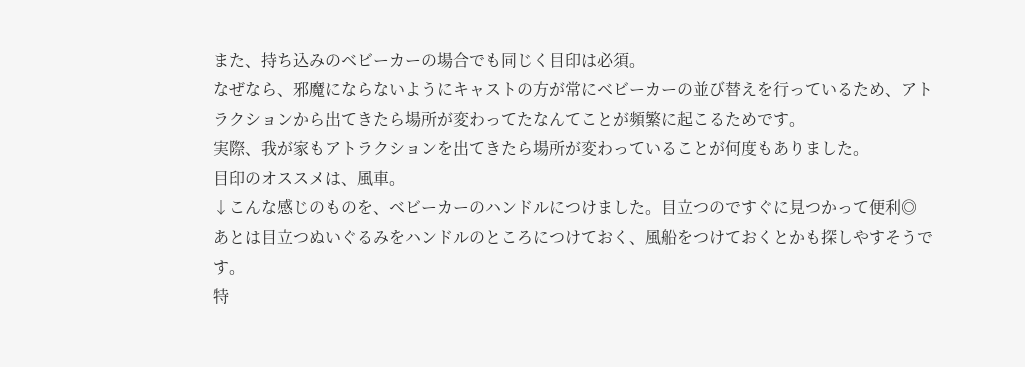また、持ち込みのベビーカーの場合でも同じく目印は必須。
なぜなら、邪魔にならないようにキャストの方が常にベビーカーの並び替えを行っているため、アトラクションから出てきたら場所が変わってたなんてことが頻繁に起こるためです。
実際、我が家もアトラクションを出てきたら場所が変わっていることが何度もありました。
目印のオススメは、風車。
↓こんな感じのものを、ベビーカーのハンドルにつけました。目立つのですぐに見つかって便利◎
あとは目立つぬいぐるみをハンドルのところにつけておく、風船をつけておくとかも探しやすそうです。
特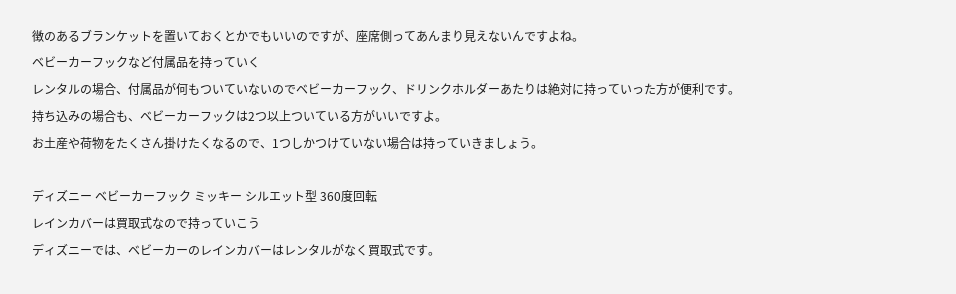徴のあるブランケットを置いておくとかでもいいのですが、座席側ってあんまり見えないんですよね。
ベビーカーフックなど付属品を持っていく
レンタルの場合、付属品が何もついていないのでベビーカーフック、ドリンクホルダーあたりは絶対に持っていった方が便利です。
持ち込みの場合も、ベビーカーフックは2つ以上ついている方がいいですよ。
お土産や荷物をたくさん掛けたくなるので、1つしかつけていない場合は持っていきましょう。

ディズニー ベビーカーフック ミッキー シルエット型 360度回転
レインカバーは買取式なので持っていこう
ディズニーでは、ベビーカーのレインカバーはレンタルがなく買取式です。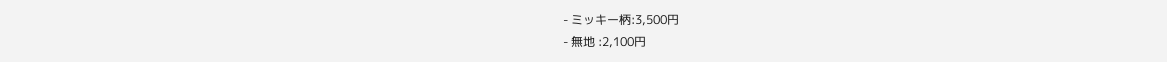- ミッキー柄:3,500円
- 無地 :2,100円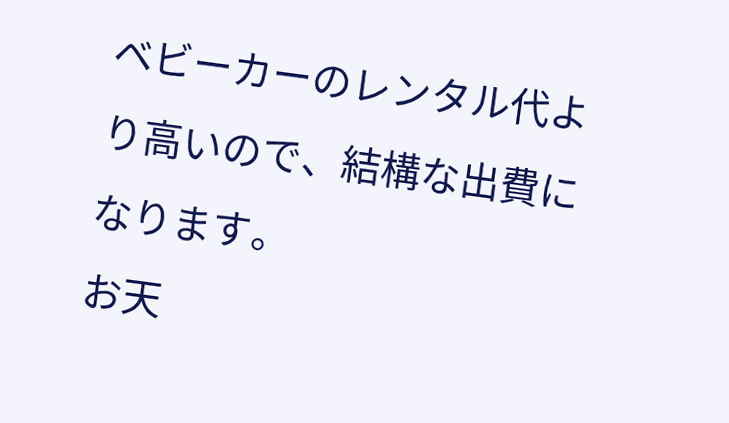ベビーカーのレンタル代より高いので、結構な出費になります。
お天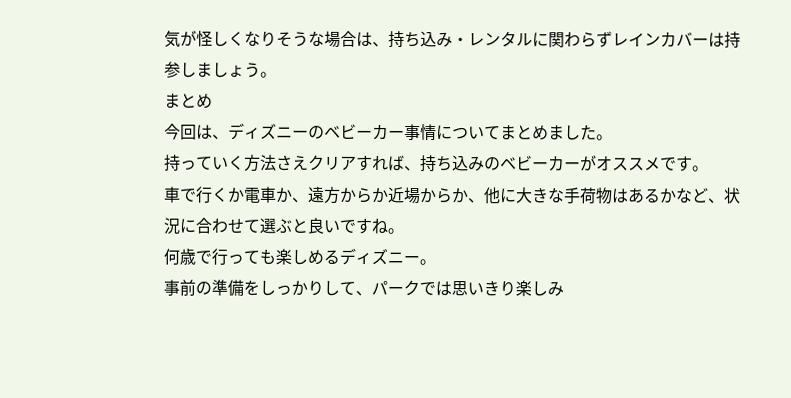気が怪しくなりそうな場合は、持ち込み・レンタルに関わらずレインカバーは持参しましょう。
まとめ
今回は、ディズニーのベビーカー事情についてまとめました。
持っていく方法さえクリアすれば、持ち込みのベビーカーがオススメです。
車で行くか電車か、遠方からか近場からか、他に大きな手荷物はあるかなど、状況に合わせて選ぶと良いですね。
何歳で行っても楽しめるディズニー。
事前の準備をしっかりして、パークでは思いきり楽しみ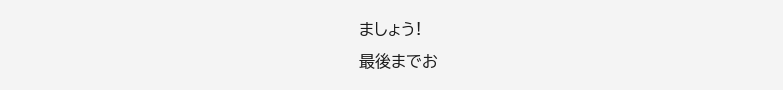ましょう!
最後までお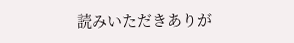読みいただきありが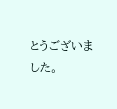とうございました。